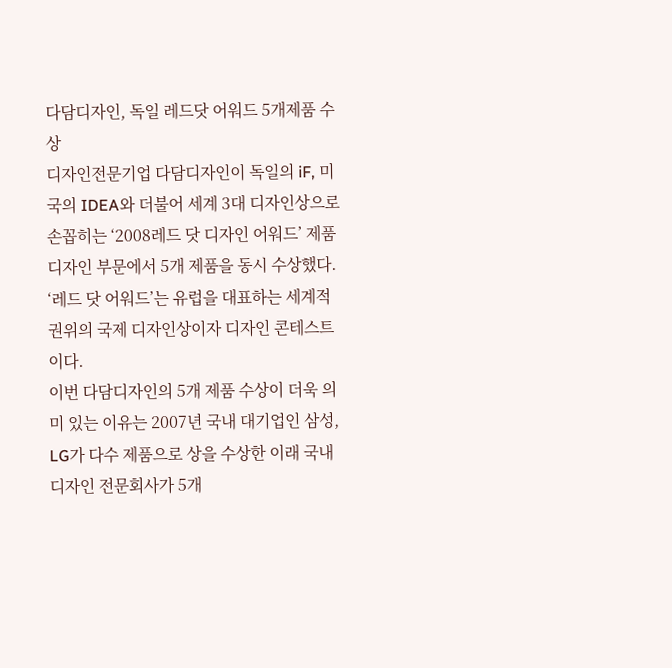다담디자인, 독일 레드닷 어워드 5개제품 수상
디자인전문기업 다담디자인이 독일의 iF, 미국의 IDEA와 더불어 세계 3대 디자인상으로 손꼽히는 ‘2008레드 닷 디자인 어워드’ 제품 디자인 부문에서 5개 제품을 동시 수상했다.
‘레드 닷 어워드’는 유럽을 대표하는 세계적 권위의 국제 디자인상이자 디자인 콘테스트이다.
이번 다담디자인의 5개 제품 수상이 더욱 의미 있는 이유는 2007년 국내 대기업인 삼성, LG가 다수 제품으로 상을 수상한 이래 국내 디자인 전문회사가 5개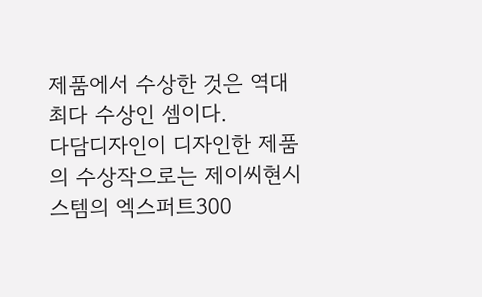제품에서 수상한 것은 역대 최다 수상인 셈이다.
다담디자인이 디자인한 제품의 수상작으로는 제이씨현시스템의 엑스퍼트300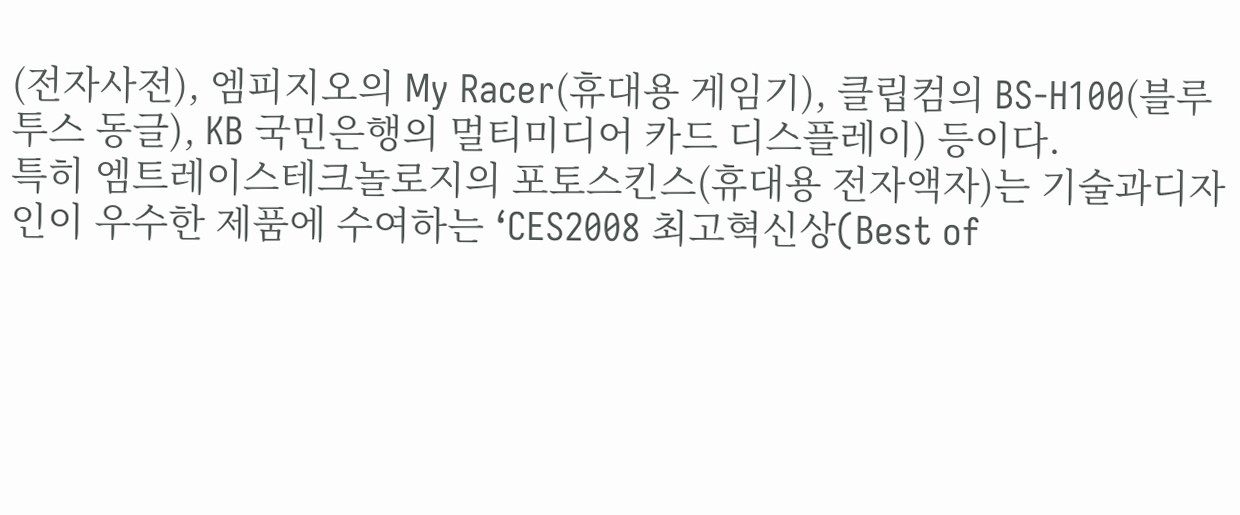(전자사전), 엠피지오의 My Racer(휴대용 게임기), 클립컴의 BS-H100(블루투스 동글), KB 국민은행의 멀티미디어 카드 디스플레이) 등이다.
특히 엠트레이스테크놀로지의 포토스킨스(휴대용 전자액자)는 기술과디자인이 우수한 제품에 수여하는 ‘CES2008 최고혁신상(Best of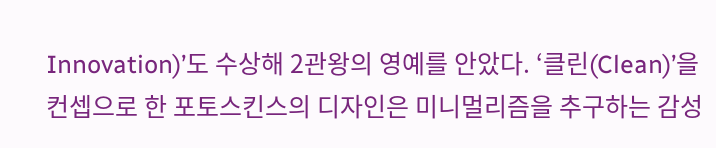Innovation)’도 수상해 2관왕의 영예를 안았다. ‘클린(Clean)’을 컨셉으로 한 포토스킨스의 디자인은 미니멀리즘을 추구하는 감성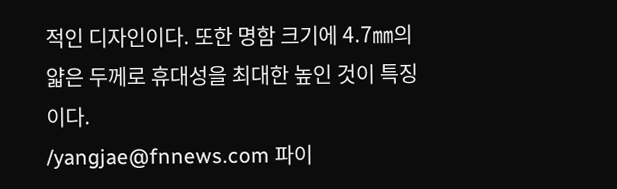적인 디자인이다. 또한 명함 크기에 4.7㎜의 얇은 두께로 휴대성을 최대한 높인 것이 특징이다.
/yangjae@fnnews.com 파이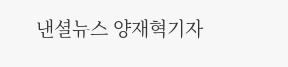낸셜뉴스 양재혁기자